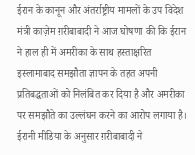ईरान के कानून और अंतर्राष्ट्रीय मामलों के उप विदेश मंत्री काज़ेम ग़रीबाबादी ने आज घोषणा की कि ईरान ने हाल ही में अमरीका के साथ हस्ताक्षरित इस्लामाबाद समझौता ज्ञापन के तहत अपनी प्रतिबद्धताओं को निलंबित कर दिया है और अमरीका पर समझौते का उल्लंघन करने का आरोप लगाया है।
ईरानी मीडिया के अनुसार ग़रीबाबादी ने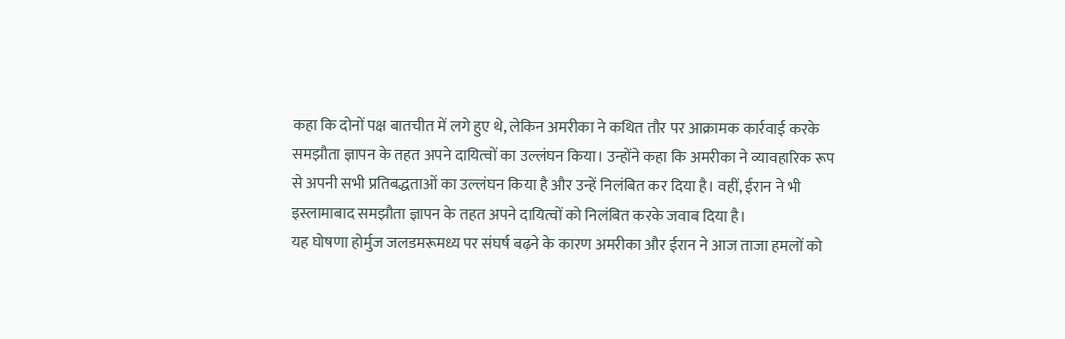कहा कि दोनों पक्ष बातचीत में लगे हुए थे, लेकिन अमरीका ने कथित तौर पर आक्रामक कार्रवाई करके समझौता ज्ञापन के तहत अपने दायित्वों का उल्लंघन किया। उन्होंने कहा कि अमरीका ने व्यावहारिक रूप से अपनी सभी प्रतिबद्धताओं का उल्लंघन किया है और उन्हें निलंबित कर दिया है। वहीं, ईरान ने भी इस्लामाबाद समझौता ज्ञापन के तहत अपने दायित्वों को निलंबित करके जवाब दिया है।
यह घोषणा होर्मुज जलडमरूमध्य पर संघर्ष बढ़ने के कारण अमरीका और ईरान ने आज ताजा हमलों को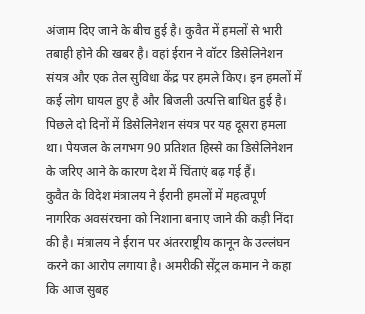अंजाम दिए जाने के बीच हुई है। कुवैत में हमलों से भारी तबाही होने की खबर है। वहां ईरान ने वॉटर डिसेलिनेशन संयत्र और एक तेल सुविधा केंद्र पर हमले किए। इन हमलों में कई लोग घायल हुए है और बिजली उत्पत्ति बाधित हुई है। पिछले दो दिनों में डिसेलिनेशन संयत्र पर यह दूसरा हमला था। पेयजल के लगभग 90 प्रतिशत हिस्से का डिसेलिनेशन के जरिए आने के कारण देश में चिंताएं बढ़ गई हैं।
कुवैत के विदेश मंत्रालय ने ईरानी हमलों में महत्वपूर्ण नागरिक अवसंरचना को निशाना बनाए जाने की कड़ी निंदा की है। मंत्रालय ने ईरान पर अंतरराष्ट्रीय कानून के उल्लंघन करने का आरोप लगाया है। अमरीकी सेंट्रल कमान ने कहा कि आज सुबह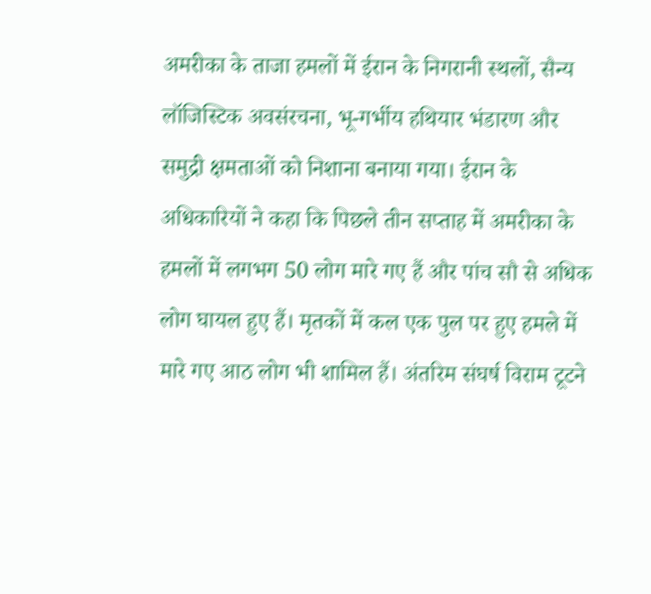अमरीका के ताजा हमलों में ईरान के निगरानी स्थलों, सैन्य लॉजिस्टिक अवसंरचना, भू-गर्भीय हथियार भंडारण और समुद्री क्षमताओं को निशाना बनाया गया। ईरान के अधिकारियों ने कहा कि पिछले तीन सप्ताह में अमरीका के हमलों में लगभग 50 लोग मारे गए हैं और पांच सौ से अधिक लोग घायल हुए हैं। मृतकों में कल एक पुल पर हुए हमले में मारे गए आठ लोग भी शामिल हैं। अंतरिम संघर्ष विराम टूटने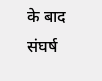के बाद संघर्ष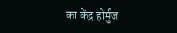का केंद्र होर्मुज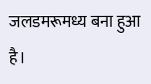जलडमरूमध्य बना हुआ है।